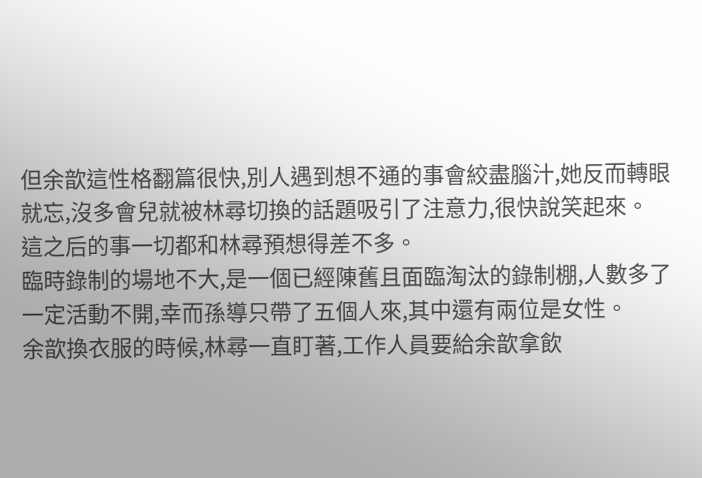但余歆這性格翻篇很快,別人遇到想不通的事會絞盡腦汁,她反而轉眼就忘,沒多會兒就被林尋切換的話題吸引了注意力,很快說笑起來。
這之后的事一切都和林尋預想得差不多。
臨時錄制的場地不大,是一個已經陳舊且面臨淘汰的錄制棚,人數多了一定活動不開,幸而孫導只帶了五個人來,其中還有兩位是女性。
余歆換衣服的時候,林尋一直盯著,工作人員要給余歆拿飲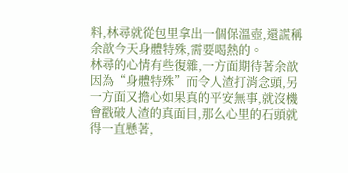料,林尋就從包里拿出一個保溫壺,還謊稱余歆今天身體特殊,需要喝熱的。
林尋的心情有些復雜,一方面期待著余歆因為“身體特殊”而令人渣打消念頭,另一方面又擔心如果真的平安無事,就沒機會戳破人渣的真面目,那么心里的石頭就得一直懸著,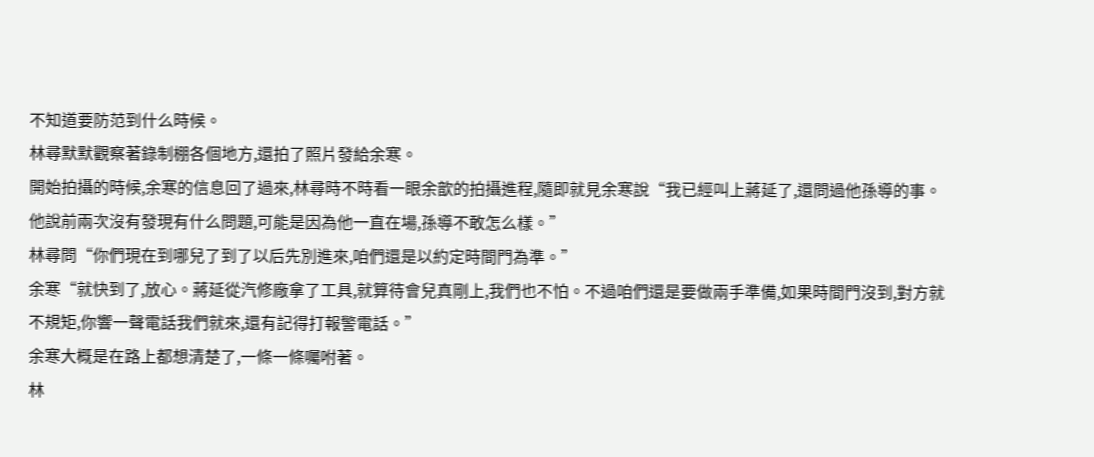不知道要防范到什么時候。
林尋默默觀察著錄制棚各個地方,還拍了照片發給余寒。
開始拍攝的時候,余寒的信息回了過來,林尋時不時看一眼余歆的拍攝進程,隨即就見余寒說“我已經叫上蔣延了,還問過他孫導的事。他說前兩次沒有發現有什么問題,可能是因為他一直在場,孫導不敢怎么樣。”
林尋問“你們現在到哪兒了到了以后先別進來,咱們還是以約定時間門為準。”
余寒“就快到了,放心。蔣延從汽修廠拿了工具,就算待會兒真剛上,我們也不怕。不過咱們還是要做兩手準備,如果時間門沒到,對方就不規矩,你響一聲電話我們就來,還有記得打報警電話。”
余寒大概是在路上都想清楚了,一條一條囑咐著。
林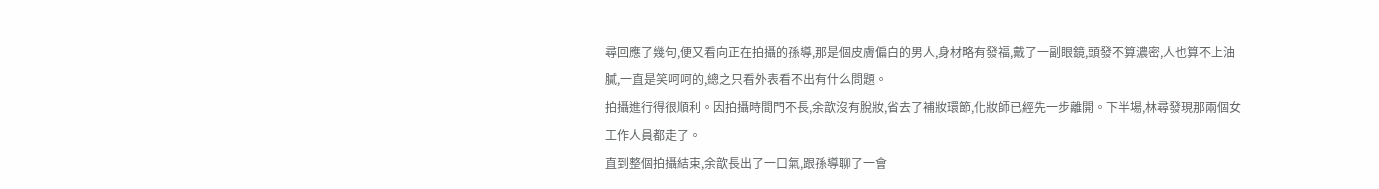尋回應了幾句,便又看向正在拍攝的孫導,那是個皮膚偏白的男人,身材略有發福,戴了一副眼鏡,頭發不算濃密,人也算不上油膩,一直是笑呵呵的,總之只看外表看不出有什么問題。
拍攝進行得很順利。因拍攝時間門不長,余歆沒有脫妝,省去了補妝環節,化妝師已經先一步離開。下半場,林尋發現那兩個女工作人員都走了。
直到整個拍攝結束,余歆長出了一口氣,跟孫導聊了一會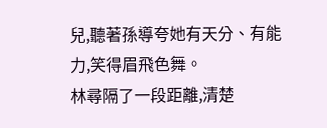兒,聽著孫導夸她有天分、有能力,笑得眉飛色舞。
林尋隔了一段距離,清楚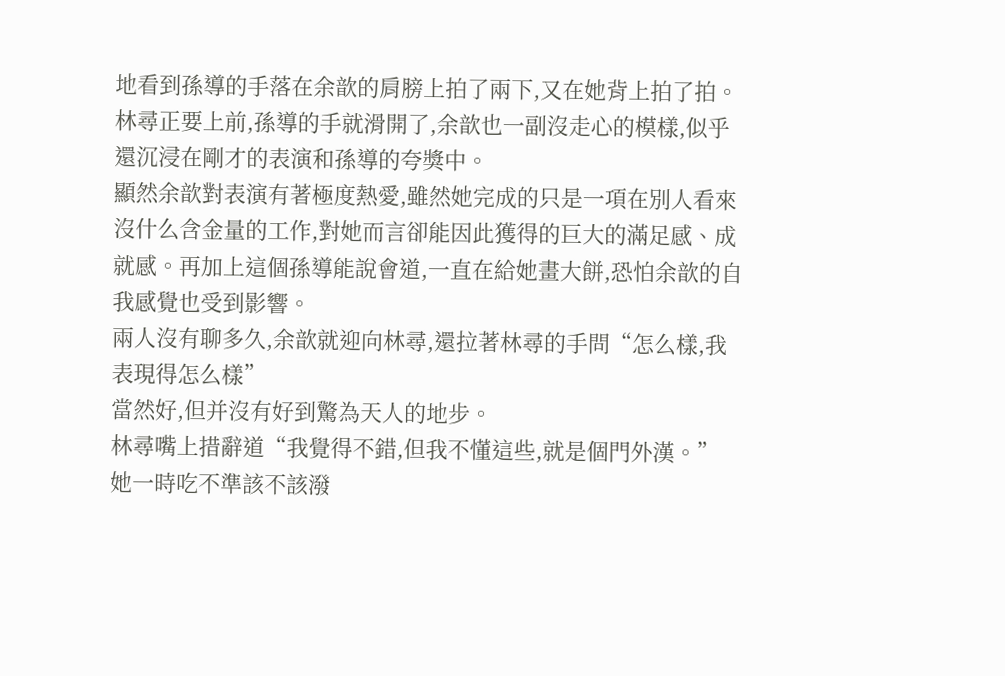地看到孫導的手落在余歆的肩膀上拍了兩下,又在她背上拍了拍。
林尋正要上前,孫導的手就滑開了,余歆也一副沒走心的模樣,似乎還沉浸在剛才的表演和孫導的夸獎中。
顯然余歆對表演有著極度熱愛,雖然她完成的只是一項在別人看來沒什么含金量的工作,對她而言卻能因此獲得的巨大的滿足感、成就感。再加上這個孫導能說會道,一直在給她畫大餅,恐怕余歆的自我感覺也受到影響。
兩人沒有聊多久,余歆就迎向林尋,還拉著林尋的手問“怎么樣,我表現得怎么樣”
當然好,但并沒有好到驚為天人的地步。
林尋嘴上措辭道“我覺得不錯,但我不懂這些,就是個門外漢。”
她一時吃不準該不該潑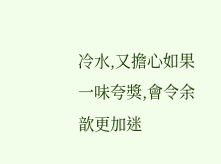冷水,又擔心如果一味夸獎,會令余歆更加迷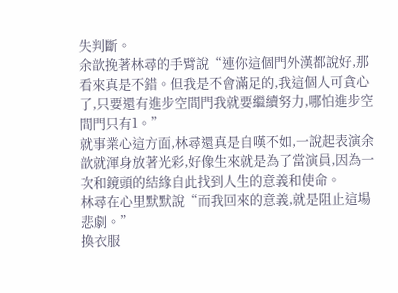失判斷。
余歆挽著林尋的手臂說“連你這個門外漢都說好,那看來真是不錯。但我是不會滿足的,我這個人可貪心了,只要還有進步空間門我就要繼續努力,哪怕進步空間門只有1。”
就事業心這方面,林尋還真是自嘆不如,一說起表演余歆就渾身放著光彩,好像生來就是為了當演員,因為一次和鏡頭的結緣自此找到人生的意義和使命。
林尋在心里默默說“而我回來的意義,就是阻止這場悲劇。”
換衣服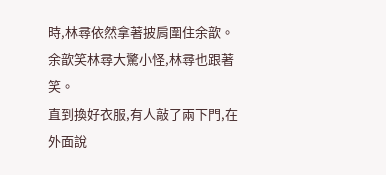時,林尋依然拿著披肩圍住余歆。
余歆笑林尋大驚小怪,林尋也跟著笑。
直到換好衣服,有人敲了兩下門,在外面說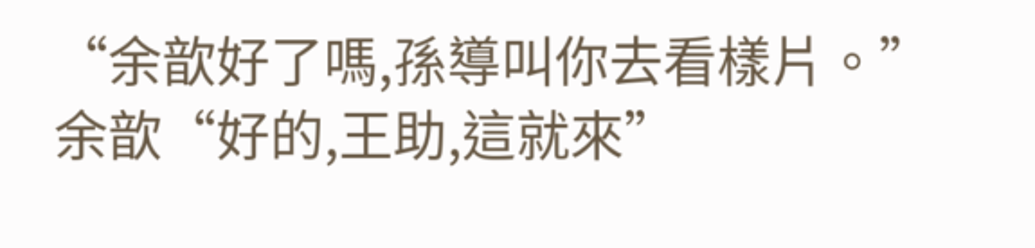“余歆好了嗎,孫導叫你去看樣片。”
余歆“好的,王助,這就來”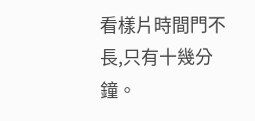看樣片時間門不長,只有十幾分鐘。